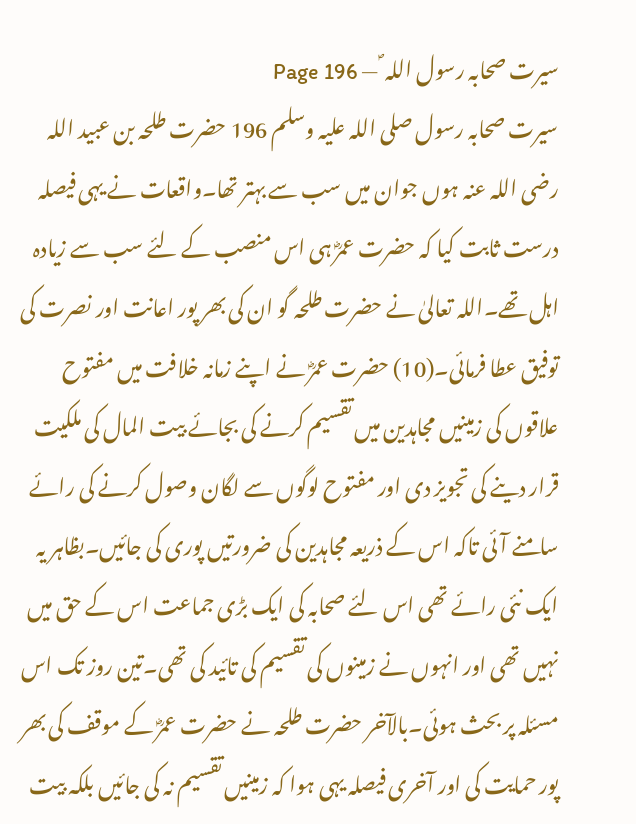سیرت صحابہ رسول اللہ ؐ — Page 196
سیرت صحابہ رسول صلی اللہ علیہ وسلم 196 حضرت طلحہ بن عبید اللہ رضی اللہ عنہ ہوں جوان میں سب سے بہتر تھا۔واقعات نے یہی فیصلہ درست ثابت کیا کہ حضرت عمرؓ ہی اس منصب کے لئے سب سے زیادہ اہل تھے۔اللہ تعالیٰ نے حضرت طلحہ گو ان کی بھر پور اعانت اور نصرت کی توفیق عطا فرمائی۔(10) حضرت عمرؓ نے اپنے زمانہ خلافت میں مفتوح علاقوں کی زمینیں مجاہدین میں تقسیم کرنے کی بجائے بیت المال کی ملکیت قرار دینے کی تجویز دی اور مفتوح لوگوں سے لگان وصول کرنے کی رائے سامنے آئی تاکہ اس کے ذریعہ مجاہدین کی ضرورتیں پوری کی جائیں۔بظاہر یہ ایک نئی رائے تھی اس لئے صحابہ کی ایک بڑی جماعت اس کے حق میں نہیں تھی اور انہوں نے زمینوں کی تقسیم کی تائید کی تھی۔تین روز تک اس مسئلہ پر بحث ہوئی۔بالآخر حضرت طلحہ نے حضرت عمرؓ کے موقف کی بھر پور حمایت کی اور آخری فیصلہ یہی ہوا کہ زمینیں تقسیم نہ کی جائیں بلکہ بیت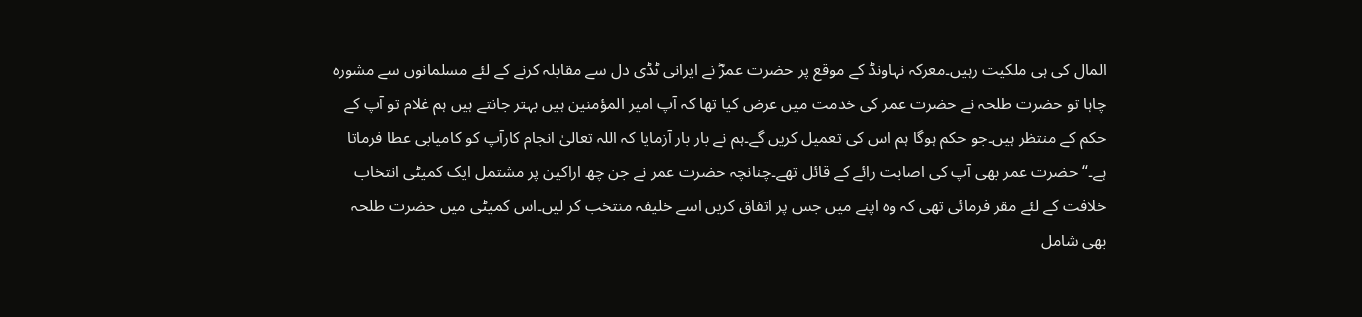المال کی ہی ملکیت رہیں۔معرکہ نہاونڈ کے موقع پر حضرت عمرؓ نے ایرانی ٹڈی دل سے مقابلہ کرنے کے لئے مسلمانوں سے مشورہ چاہا تو حضرت طلحہ نے حضرت عمر کی خدمت میں عرض کیا تھا کہ آپ امیر المؤمنین ہیں بہتر جانتے ہیں ہم غلام تو آپ کے حکم کے منتظر ہیں۔جو حکم ہوگا ہم اس کی تعمیل کریں گے۔ہم نے بار بار آزمایا کہ اللہ تعالیٰ انجام کارآپ کو کامیابی عطا فرماتا ہے۔“ حضرت عمر بھی آپ کی اصابت رائے کے قائل تھے۔چنانچہ حضرت عمر نے جن چھ اراکین پر مشتمل ایک کمیٹی انتخاب خلافت کے لئے مقر فرمائی تھی کہ وہ اپنے میں جس پر اتفاق کریں اسے خلیفہ منتخب کر لیں۔اس کمیٹی میں حضرت طلحہ بھی شامل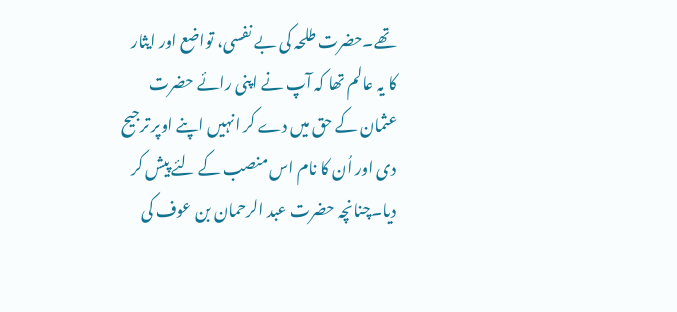تھے۔حضرت طلحہ کی بے نفسی، تواضع اور ایثار کا یہ عالم تھا کہ آپ نے اپنی رائے حضرت عثمان کے حق میں دے کر انہیں اپنے اوپر ترجیح دی اور اُن کا نام اس منصب کے لئے پیش کر دیا۔چنانچہ حضرت عبد الرحمان بن عوف کی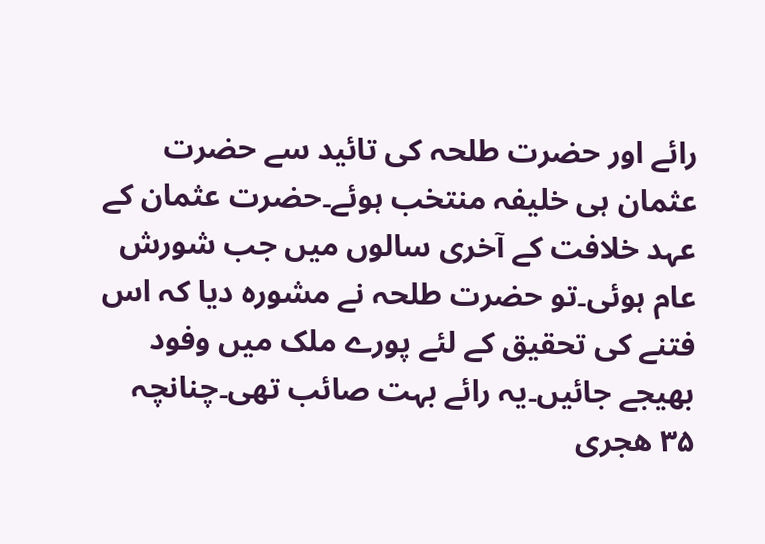رائے اور حضرت طلحہ کی تائید سے حضرت عثمان ہی خلیفہ منتخب ہوئے۔حضرت عثمان کے عہد خلافت کے آخری سالوں میں جب شورش عام ہوئی۔تو حضرت طلحہ نے مشورہ دیا کہ اس فتنے کی تحقیق کے لئے پورے ملک میں وفود بھیجے جائیں۔یہ رائے بہت صائب تھی۔چنانچہ ۳۵ هجری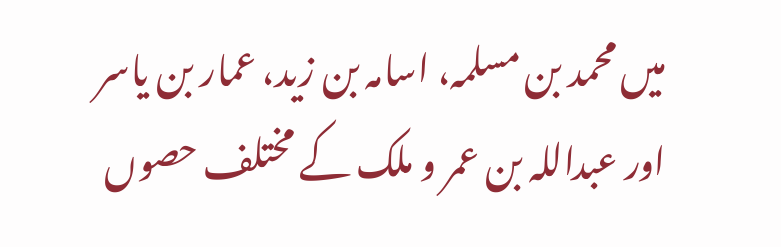میں محمد بن مسلمہ، اسامہ بن زید، عمار بن یاسر اور عبداللہ بن عمر و ملک کے مختلف حصوں